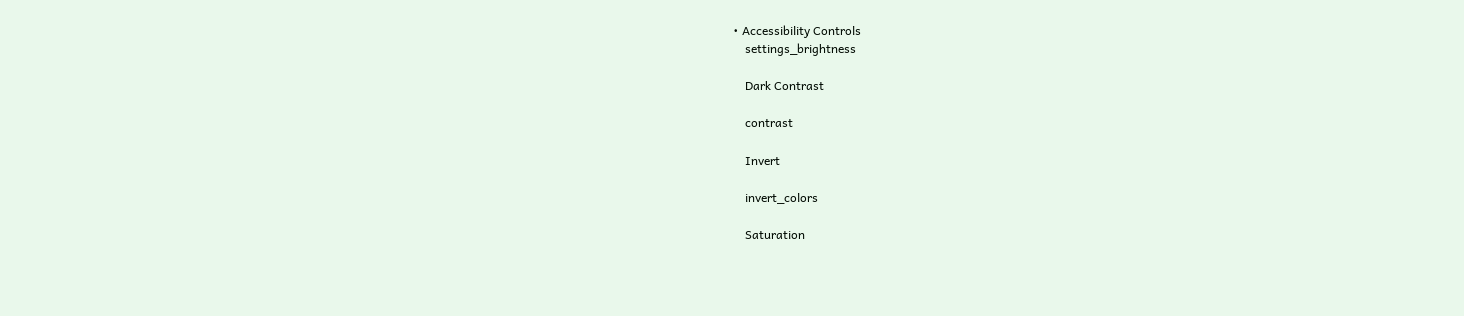• Accessibility Controls
    settings_brightness

    Dark Contrast

    contrast

    Invert

    invert_colors

    Saturation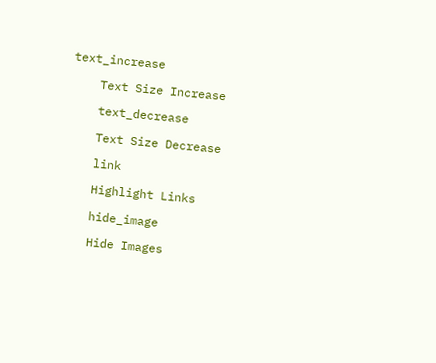text_increase

    Text Size Increase

    text_decrease

    Text Size Decrease

    link

    Highlight Links

    hide_image

    Hide Images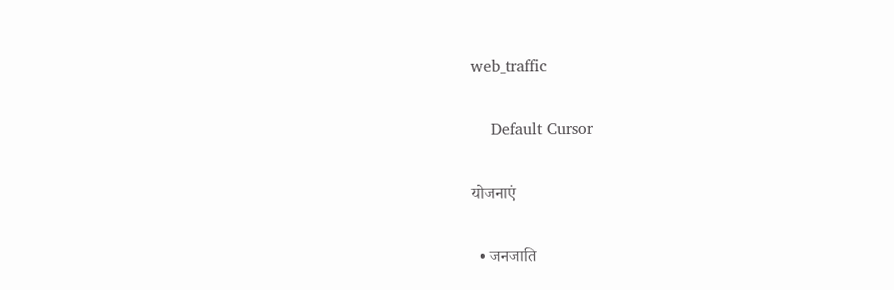web_traffic

    Default Cursor

योजनाएं

  • जनजाति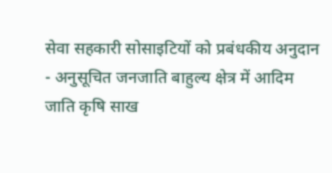सेवा सहकारी सोसाइटियों को प्रबंधकीय अनुदान - अनुसूचित जनजाति बाहुल्य क्षेत्र में आदिम जाति कृषि साख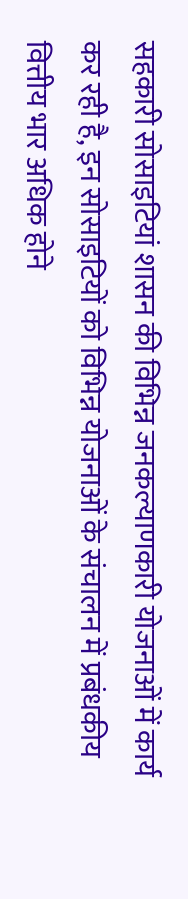सहकारी सोसाइटियां शासन की विभिन्न जनकल्याणकारी योजनाओं में कार्य कर रही है, इन सोसाइटियों को विभिन्न योजनाओं के संचालन में प्रबंधकीय वित्तीय भार अधिक होने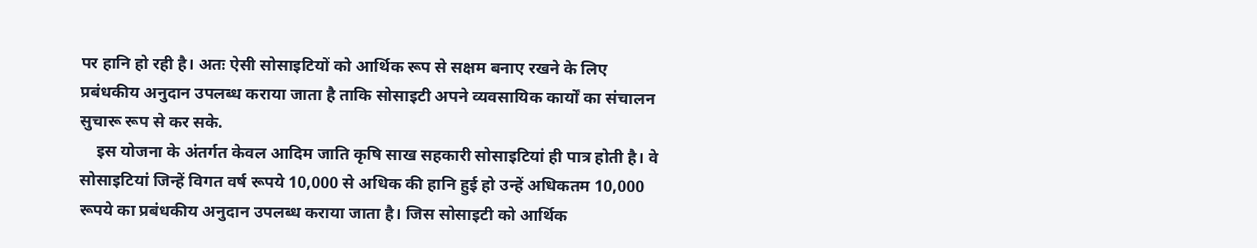पर हानि हो रही है। अतः ऐसी सोसाइटियों को आर्थिक रूप से सक्षम बनाए रखने के लिए प्रबंधकीय अनुदान उपलब्ध कराया जाता है ताकि सोसाइटी अपने व्यवसायिक कार्यों का संचालन सुचारू रूप से कर सके.
    इस योजना के अंतर्गत केवल आदिम जाति कृषि साख सहकारी सोसाइटियां ही पात्र होती है। वे सोसाइटियां जिन्हें विगत वर्ष रूपये 10,000 से अधिक की हानि हुई हो उन्हें अधिकतम 10,000 रूपये का प्रबंधकीय अनुदान उपलब्ध कराया जाता है। जिस सोसाइटी को आर्थिक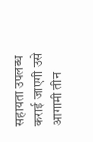सहायता उपलब्ध कराई जाएगी उसे आगामी तीन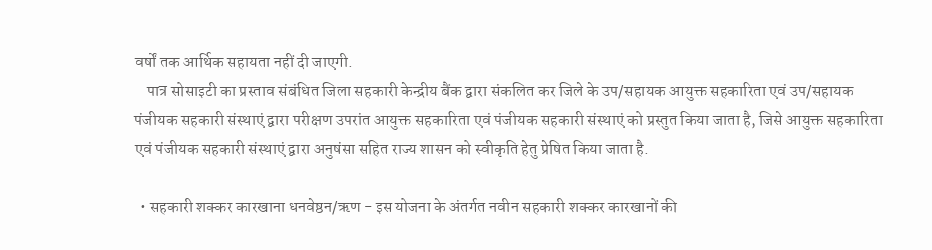वर्षों तक आर्थिक सहायता नहीं दी जाएगी.
    पात्र सोसाइटी का प्रस्ताव संबंधित जिला सहकारी केन्द्रीय बैंक द्वारा संकलित कर जिले के उप/सहायक आयुक्त सहकारिता एवं उप/सहायक पंजीयक सहकारी संस्थाएं द्वारा परीक्षण उपरांत आयुक्त सहकारिता एवं पंजीयक सहकारी संस्थाएं को प्रस्तुत किया जाता है, जिसे आयुक्त सहकारिता एवं पंजीयक सहकारी संस्थाएं द्वारा अनुषंसा सहित राज्य शासन को स्वीकृति हेतु प्रेषित किया जाता है.

  • सहकारी शक्कर कारखाना धनवेष्ठन/ऋण - इस योजना के अंतर्गत नवीन सहकारी शक्कर कारखानों की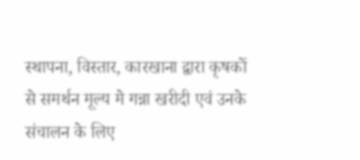स्थापना, विस्तार, कारखाना द्वारा कृषकों से समर्थन मूल्य मे गन्ना खरीदी एवं उनके संचालन के लिए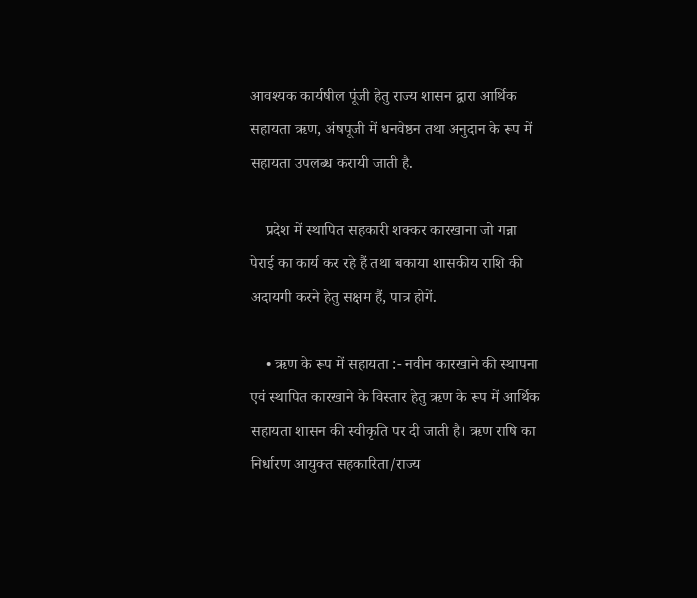आवश्यक कार्यषील पूंजी हेतु राज्य शासन द्वारा आर्थिक सहायता ऋण, अंषपूजी में धनवेष्ठन तथा अनुदान के रूप में सहायता उपलब्ध करायी जाती है.

    प्रदेश में स्थापित सहकारी शक्कर कारखाना जो गन्ना पेराई का कार्य कर रहे हैं तथा बकाया शासकीय राशि की अदायगी करने हेतु सक्षम हैं, पात्र होगें.

    • ऋण के रूप में सहायता :- नवीन कारखाने की स्थापना एवं स्थापित कारखाने के विस्तार हेतु ऋण के रूप में आर्थिक सहायता शासन की स्वीकृति पर दी जाती है। ऋण राषि का निर्धारण आयुक्त सहकारिता/राज्य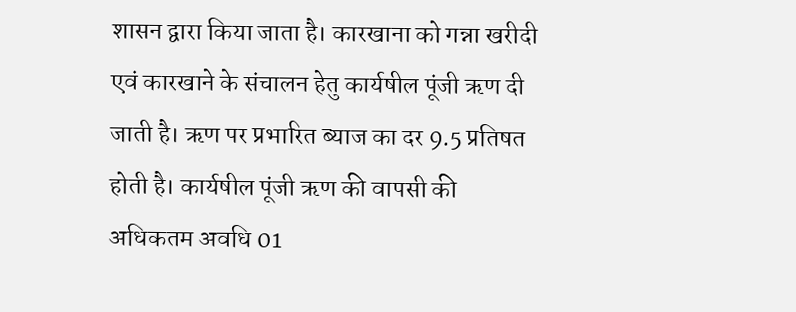शासन द्वारा किया जाता है। कारखाना को गन्ना खरीदी एवं कारखाने के संचालन हेतु कार्यषील पूंजी ऋण दी जाती है। ऋण पर प्रभारित ब्याज का दर 9.5 प्रतिषत होती है। कार्यषील पूंजी ऋण की वापसी की अधिकतम अवधि 01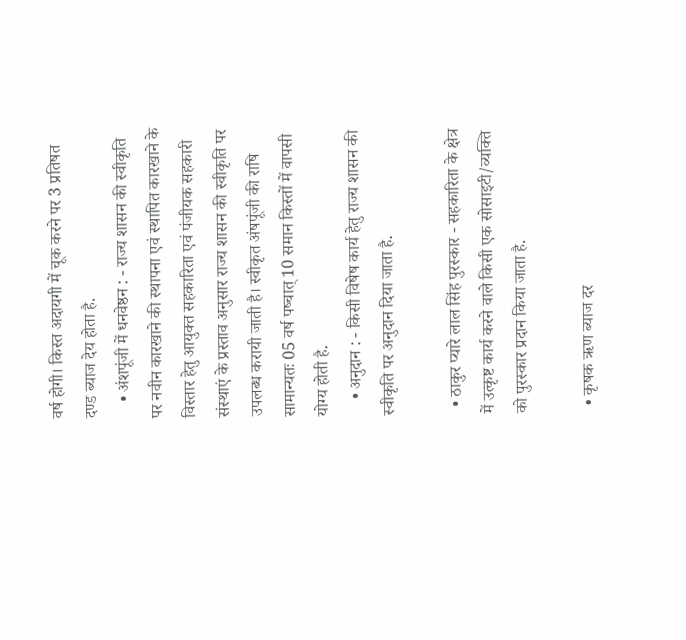वर्ष होगी। किस्त अदायगी में चूक करने पर 3 प्रतिषत दण्ड ब्याज देय होता है.
    • अंशपूंजी में धनवेष्ठन : - राज्य शासन की स्वीकृति पर नवीन कारखाने की स्थापना एवं स्थापित कारखाने के विस्तार हेतु आयुक्त सहकारिता एवं पंजीयक सहकारी संस्थाएं के प्रस्ताव अनुसार राज्य शासन की स्वीकृति पर उपलब्ध करायी जाती है। स्वीकृत अंषपूंजी की राषि सामान्यतः 05 वर्ष पष्चात् 10 समान किस्तों में वापसी योग्य होती है.
    • अनुदान : - किसी विषेष कार्य हेतु राज्य शासन की स्वीकृति पर अनुदान दिया जाता है.

  • ठाकुर प्यारे लाल सिंह पुरस्कार - सहकारिता के क्षेत्र में उत्कृष्ट कार्य करने वाले किसी एक सोसाइटी/व्यक्ति को पुरस्कार प्रदान किया जाता है.

  • कृषक ऋण ब्याज दर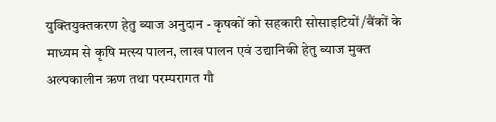युक्तियुक्तकरण हेतु ब्याज अनुदान - कृषकों को सहकारी सोसाइटियों /बैंकों के माध्यम से कृषि मत्स्य पालन, लाख पालन एवं उद्यानिकी हेतु ब्याज मुक्त अल्पकालीन ऋण तथा परम्परागत गौ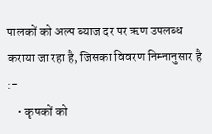पालकों को अल्प ब्याज दर पर ऋण उपलब्ध कराया जा रहा है, जिसका विवरण निम्नानुसार है :-
    • कृषकों को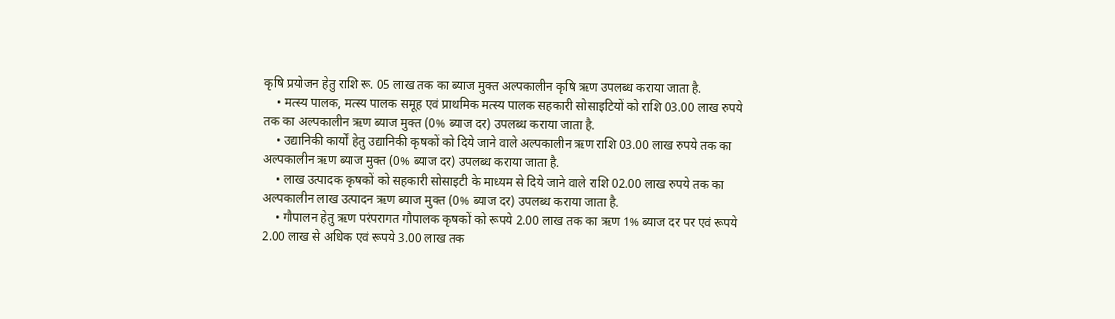कृषि प्रयोजन हेतु राशि रू. 05 लाख तक का ब्याज मुक्त अल्पकालीन कृषि ऋण उपलब्ध कराया जाता है.
    • मत्स्य पालक, मत्स्य पालक समूह एवं प्राथमिक मत्स्य पालक सहकारी सोसाइटियों को राशि 03.00 लाख रुपये तक का अल्पकालीन ऋण ब्याज मुक्त (0% ब्याज दर) उपलब्ध कराया जाता है.
    • उद्यानिकी कार्यों हेतु उद्यानिकी कृषकों को दिये जाने वाले अल्पकालीन ऋण राशि 03.00 लाख रुपये तक का अल्पकालीन ऋण ब्याज मुक्त (0% ब्याज दर) उपलब्ध कराया जाता है.
    • लाख उत्पादक कृषकों को सहकारी सोसाइटी के माध्यम से दिये जाने वाले राशि 02.00 लाख रुपये तक का अल्पकालीन लाख उत्पादन ऋण ब्याज मुक्त (0% ब्याज दर) उपलब्ध कराया जाता है.
    • गौपालन हेतु ऋण परंपरागत गौपालक कृषकों को रूपये 2.00 लाख तक का ऋण 1% ब्याज दर पर एवं रूपये 2.00 लाख से अधिक एवं रूपये 3.00 लाख तक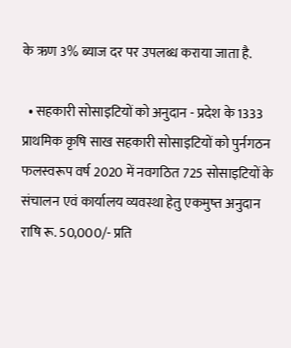के ऋण 3% ब्याज दर पर उपलब्ध कराया जाता है.

  • सहकारी सोसाइटियों को अनुदान - प्रदेश के 1333 प्राथमिक कृषि साख सहकारी सोसाइटियों को पुर्नगठन फलस्वरूप वर्ष 2020 में नवगठित 725 सोसाइटियों के संचालन एवं कार्यालय व्यवस्था हेतु एकमुष्त अनुदान राषि रू. 50,000/- प्रति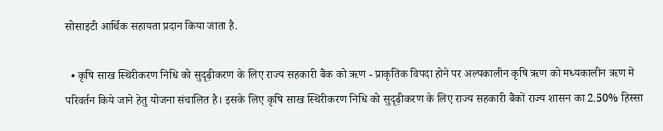सोसाइटी आर्थिक सहायता प्रदान किया जाता है.

  • कृषि साख स्थिरीकरण निधि को सुदृढ़ीकरण के लिए राज्य सहकारी बैंक को ऋण - प्राकृतिक विपदा होने पर अल्पकालीन कृषि ऋण को मध्यकालीन ऋण में परिवर्तन किये जाने हेतु योजना संचालित है। इसके लिए कृषि साख स्थिरीकरण निधि को सुदृढ़ीकरण के लिए राज्य सहकारी बैंकों राज्य शासन का 2.50% हिस्सा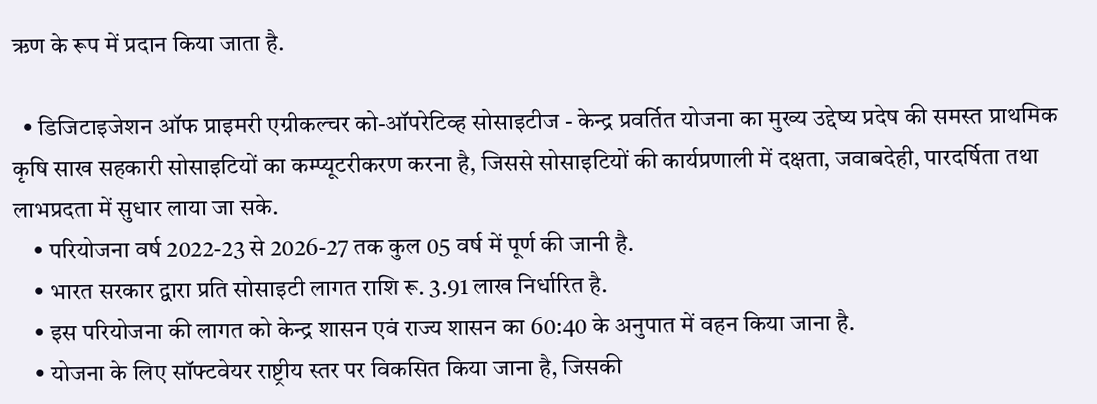ऋण के रूप में प्रदान किया जाता है.

  • डिजिटाइजेशन ऑफ प्राइमरी एग्रीकल्चर को-ऑपरेटिव्ह सोसाइटीज - केन्द्र प्रवर्तित योजना का मुख्य उद्देष्य प्रदेष की समस्त प्राथमिक कृषि साख सहकारी सोसाइटियों का कम्प्यूटरीकरण करना है, जिससे सोसाइटियों की कार्यप्रणाली में दक्षता, जवाबदेही, पारदर्षिता तथा लाभप्रदता में सुधार लाया जा सके.
    • परियोजना वर्ष 2022-23 से 2026-27 तक कुल 05 वर्ष में पूर्ण की जानी है.
    • भारत सरकार द्वारा प्रति सोसाइटी लागत राशि रू. 3.91 लाख निर्धारित है.
    • इस परियोजना की लागत को केन्द्र शासन एवं राज्य शासन का 60:40 के अनुपात में वहन किया जाना है.
    • योजना के लिए सॉफ्टवेयर राष्ट्रीय स्तर पर विकसित किया जाना है, जिसकी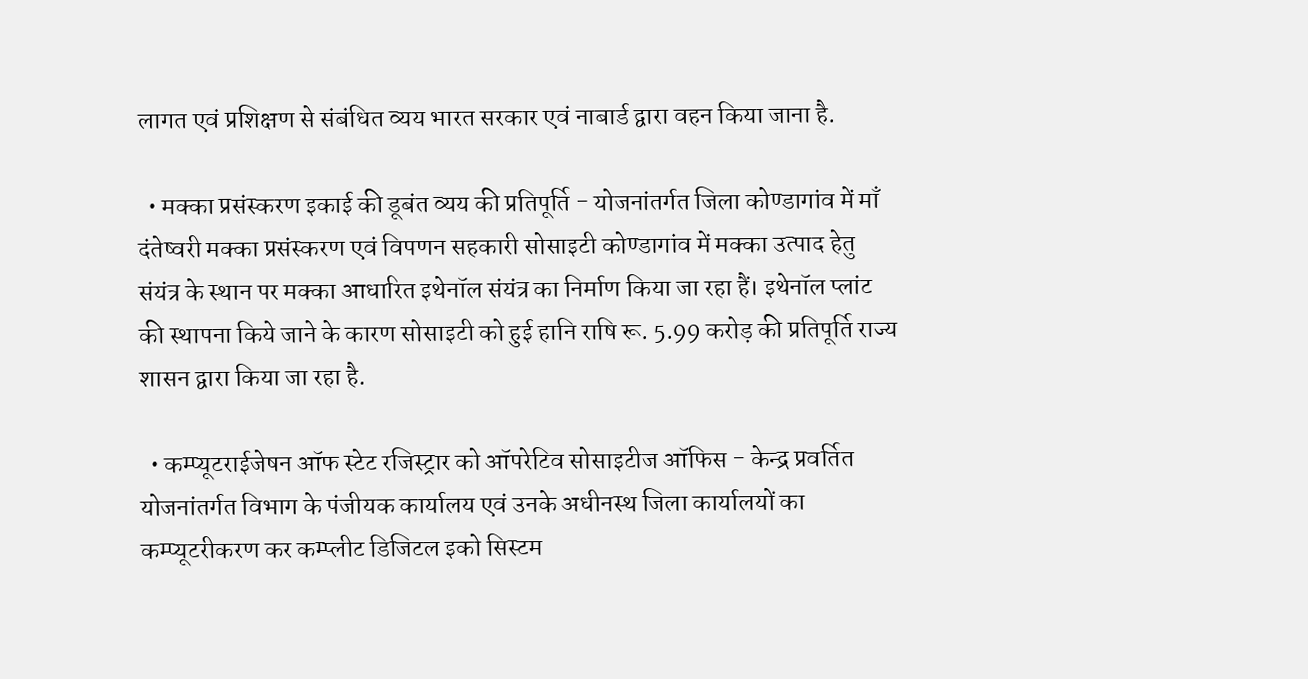लागत एवं प्रशिक्षण से संबंधित व्यय भारत सरकार एवं नाबार्ड द्वारा वहन किया जाना है.

  • मक्का प्रसंस्करण इकाई की डूबंत व्यय की प्रतिपूर्ति - योजनांतर्गत जिला कोण्डागांव में माँ दंतेष्वरी मक्का प्रसंस्करण एवं विपणन सहकारी सोसाइटी कोण्डागांव में मक्का उत्पाद हेतु संयंत्र के स्थान पर मक्का आधारित इथेनॉल संयंत्र का निर्माण किया जा रहा हैं। इथेनॉल प्लांट की स्थापना किये जाने के कारण सोसाइटी को हुई हानि राषि रू. 5.99 करोड़ की प्रतिपूर्ति राज्य शासन द्वारा किया जा रहा है.

  • कम्प्यूटराईजेषन ऑफ स्टेट रजिस्ट्रार को ऑपरेटिव सोसाइटीज ऑफिस - केन्द्र प्रवर्तित योजनांतर्गत विभाग के पंजीयक कार्यालय एवं उनके अधीनस्थ जिला कार्यालयों का कम्प्यूटरीकरण कर कम्प्लीट डिजिटल इको सिस्टम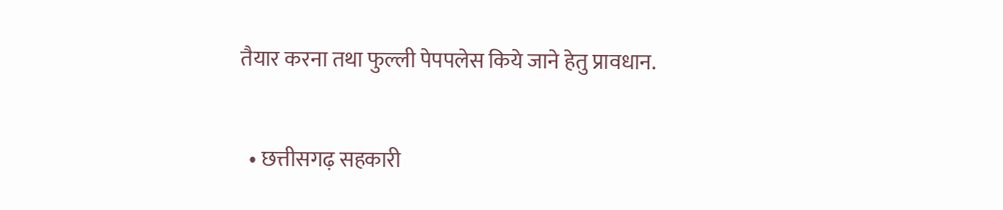तैयार करना तथा फुल्ली पेपपलेस किये जाने हेतु प्रावधान.

  • छत्तीसगढ़ सहकारी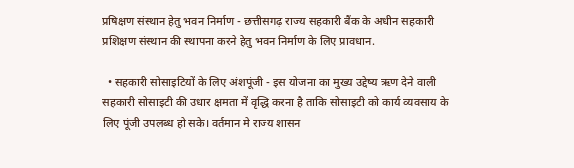प्रषिक्षण संस्थान हेतु भवन निर्माण - छत्तीसगढ़ राज्य सहकारी बैंक के अधीन सहकारी प्रशिक्षण संस्थान की स्थापना करने हेतु भवन निर्माण के लिए प्रावधान.

  • सहकारी सोसाइटियों के लिए अंशपूंजी - इस योजना का मुख्य उद्देष्य ऋण देने वाली सहकारी सोसाइटी की उधार क्षमता में वृद्धि करना है ताकि सोसाइटी को कार्य व्यवसाय के लिए पूंजी उपलब्ध हो सके। वर्तमान मे राज्य शासन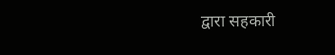द्वारा सहकारी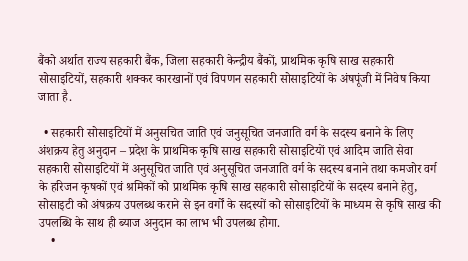बैंको अर्थात राज्य सहकारी बैंक, जिला सहकारी केन्द्रीय बैंकों, प्राथमिक कृषि साख सहकारी सोसाइटियों, सहकारी शक्कर कारखानों एवं विपणन सहकारी सोसाइटियों के अंषपूंजी में निवेष किया जाता है.

  • सहकारी सोसाइटियों में अनुसचित जाति एवं जनुसूचित जनजाति वर्ग के सदस्य बनाने के लिए अंशक्रय हेतु अनुदान – प्रदेश के प्राथमिक कृषि साख सहकारी सोसाइटियों एवं आदिम जाति सेवा सहकारी सोसाइटियों में अनुसूचित जाति एवं अनुसूचित जनजाति वर्ग के सदस्य बनाने तथा कमजोर वर्ग के हरिजन कृषकों एवं श्रमिकों को प्राथमिक कृषि साख सहकारी सोसाइटियों के सदस्य बनाने हेतु, सोसाइटी को अंषक्रय उपलब्ध कराने से इन वर्गों के सदस्यों को सोसाइटियों के माध्यम से कृषि साख की उपलब्धि के साथ ही ब्याज अनुदान का लाभ भी उपलब्ध होगा.
    •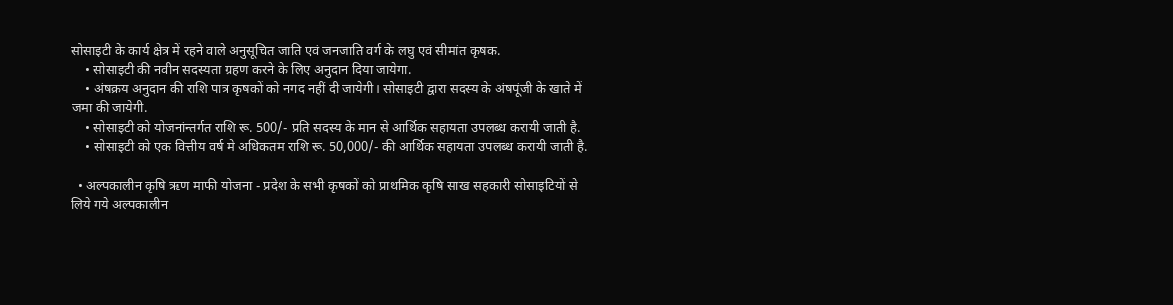सोसाइटी के कार्य क्षेत्र में रहने वाले अनुसूचित जाति एवं जनजाति वर्ग के लघु एवं सीमांत कृषक.
    • सोसाइटी की नवीन सदस्यता ग्रहण करने के लिए अनुदान दिया जायेगा.
    • अंषक्रय अनुदान की राशि पात्र कृषकों को नगद नहीं दी जायेगी। सोसाइटी द्वारा सदस्य के अंषपूंजी के खाते में जमा की जायेगी.
    • सोसाइटी को योजनांन्तर्गत राशि रू. 500/- प्रति सदस्य के मान से आर्थिक सहायता उपलब्ध करायी जाती है.
    • सोसाइटी को एक वित्तीय वर्ष मे अधिकतम राशि रू. 50,000/- की आर्थिक सहायता उपलब्ध करायी जाती है.

  • अल्पकालीन कृषि ऋण माफी योजना - प्रदेश के सभी कृषकों को प्राथमिक कृषि साख सहकारी सोसाइटियों से लिये गये अल्पकालीन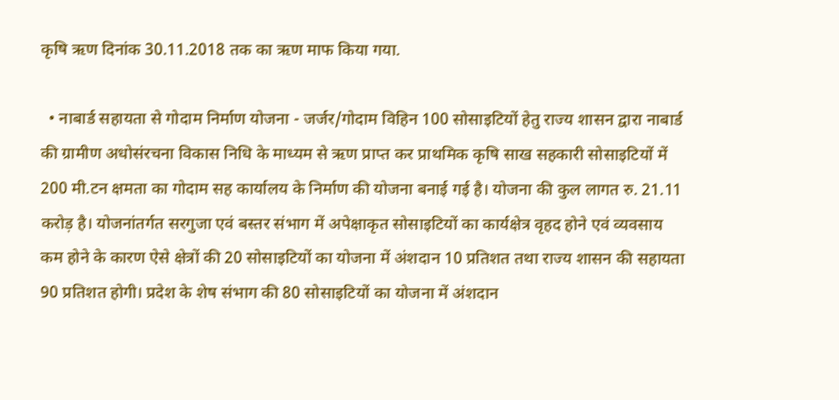कृषि ऋण दिनांक 30.11.2018 तक का ऋण माफ किया गया.

  • नाबार्ड सहायता से गोदाम निर्माण योजना - जर्जर/गोदाम विहिन 100 सोसाइटियों हेतु राज्य शासन द्वारा नाबार्ड की ग्रामीण अधोसंरचना विकास निधि के माध्यम से ऋण प्राप्त कर प्राथमिक कृषि साख सहकारी सोसाइटियों में 200 मी.टन क्षमता का गोदाम सह कार्यालय के निर्माण की योजना बनाई गई है। योजना की कुल लागत रु. 21.11 करोड़ है। योजनांतर्गत सरगुजा एवं बस्तर संभाग में अपेक्षाकृत सोसाइटियों का कार्यक्षेत्र वृहद होने एवं व्यवसाय कम होने के कारण ऐसे क्षेत्रों की 20 सोसाइटियों का योजना में अंशदान 10 प्रतिशत तथा राज्य शासन की सहायता 90 प्रतिशत होगी। प्रदेश के शेष संभाग की 80 सोसाइटियों का योजना में अंशदान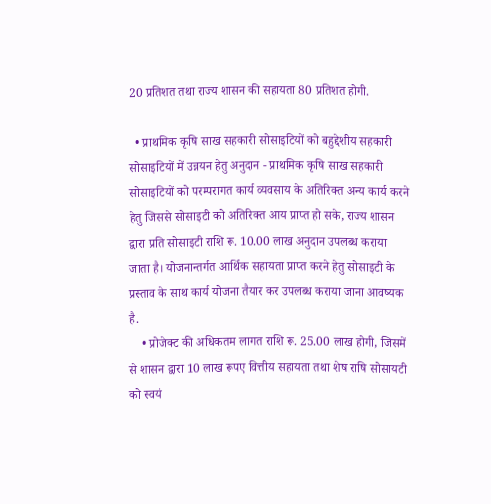20 प्रतिशत तथा राज्य शासन की सहायता 80 प्रतिशत होगी.

  • प्राथमिक कृषि साख सहकारी सोसाइटियों को बहुद्देशीय सहकारी सोसाइटियों में उन्नयन हेतु अनुदान - प्राथमिक कृषि साख सहकारी सोसाइटियों को परम्परागत कार्य व्यवसाय के अतिरिक्त अन्य कार्य करने हेतु जिससे सोसाइटी को अतिरिक्त आय प्राप्त हो सके, राज्य शासन द्वारा प्रति सोसाइटी राशि रू. 10.00 लाख अनुदान उपलब्ध कराया जाता है। योजनान्तर्गत आर्थिक सहायता प्राप्त करने हेतु सोसाइटी के प्रस्ताव के साथ कार्य योजना तैयार कर उपलब्ध कराया जाना आवष्यक है.
    • प्रोजेक्ट की अधिकतम लागत राशि रू. 25.00 लाख होगी, जिसमें से शासन द्वारा 10 लाख रूपए वित्तीय सहायता तथा शेष राषि सोसायटी को स्वयं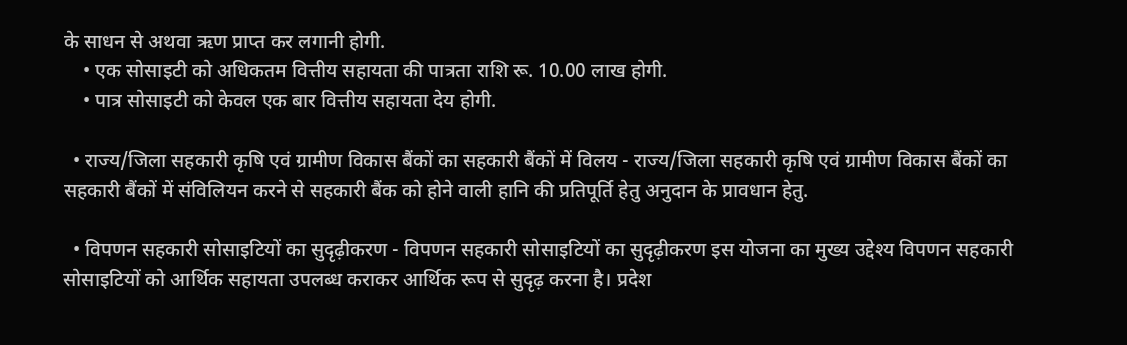के साधन से अथवा ऋण प्राप्त कर लगानी होगी.
    • एक सोसाइटी को अधिकतम वित्तीय सहायता की पात्रता राशि रू. 10.00 लाख होगी.
    • पात्र सोसाइटी को केवल एक बार वित्तीय सहायता देय होगी.

  • राज्य/जिला सहकारी कृषि एवं ग्रामीण विकास बैंकों का सहकारी बैंकों में विलय - राज्य/जिला सहकारी कृषि एवं ग्रामीण विकास बैंकों का सहकारी बैंकों में संविलियन करने से सहकारी बैंक को होने वाली हानि की प्रतिपूर्ति हेतु अनुदान के प्रावधान हेतु.

  • विपणन सहकारी सोसाइटियों का सुदृढ़ीकरण - विपणन सहकारी सोसाइटियों का सुदृढ़ीकरण इस योजना का मुख्य उद्देश्य विपणन सहकारी सोसाइटियों को आर्थिक सहायता उपलब्ध कराकर आर्थिक रूप से सुदृढ़ करना है। प्रदेश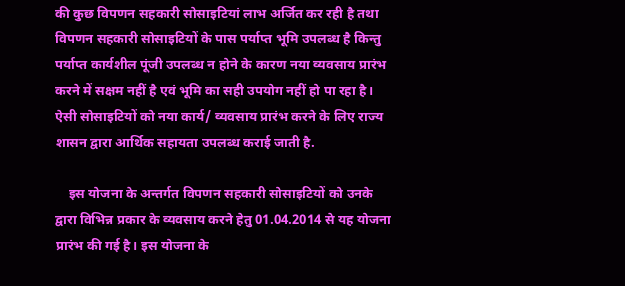की कुछ विपणन सहकारी सोसाइटियां लाभ अर्जित कर रही है तथा विपणन सहकारी सोसाइटियों के पास पर्याप्त भूमि उपलब्ध है किन्तु पर्याप्त कार्यशील पूंजी उपलब्ध न होने के कारण नया व्यवसाय प्रारंभ करने में सक्षम नहीं है एवं भूमि का सही उपयोग नहीं हो पा रहा है। ऐसी सोसाइटियों को नया कार्य/ व्यवसाय प्रारंभ करने के लिए राज्य शासन द्वारा आर्थिक सहायता उपलब्ध कराई जाती है.

    इस योजना के अन्तर्गत विपणन सहकारी सोसाइटियों को उनके द्वारा विभिन्न प्रकार के व्यवसाय करने हेतु 01.04.2014 से यह योजना प्रारंभ की गई है। इस योजना के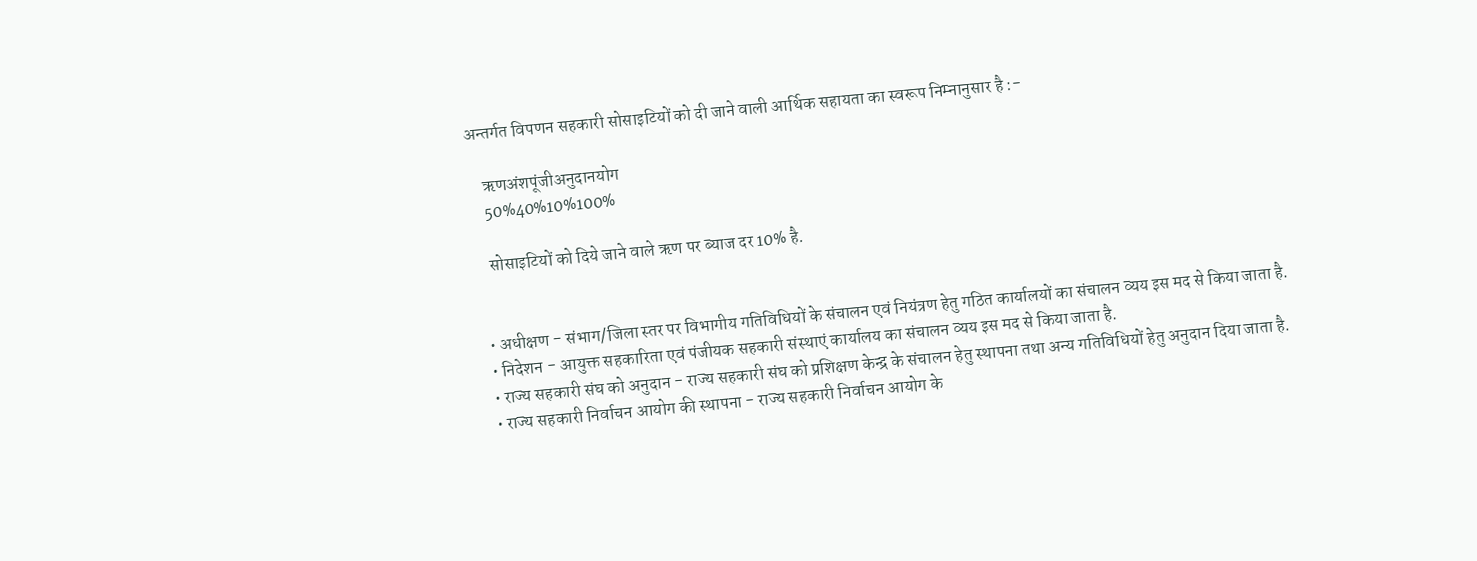अन्तर्गत विपणन सहकारी सोसाइटियों को दी जाने वाली आर्थिक सहायता का स्वरूप निम्नानुसार है :-

    ऋणअंशपूंजीअनुदानयोग
    50%40%10%100%

    सोसाइटियों को दिये जाने वाले ऋण पर ब्याज दर 10% है.


  • अधीक्षण - संभाग/जिला स्तर पर विभागीय गतिविधियों के संचालन एवं नियंत्रण हेतु गठित कार्यालयों का संचालन व्यय इस मद से किया जाता है.
  • निदेशन - आयुक्त सहकारिता एवं पंजीयक सहकारी संस्थाएं कार्यालय का संचालन व्यय इस मद से किया जाता है.
  • राज्य सहकारी संघ को अनुदान - राज्य सहकारी संघ को प्रशिक्षण केन्द्र के संचालन हेतु स्थापना तथा अन्य गतिविधियों हेतु अनुदान दिया जाता है.
  • राज्य सहकारी निर्वाचन आयोग की स्थापना - राज्य सहकारी निर्वाचन आयोग के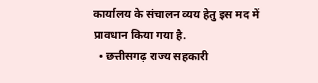कार्यालय के संचालन व्यय हेतु इस मद में प्रावधान किया गया है.
  • छत्तीसगढ़ राज्य सहकारी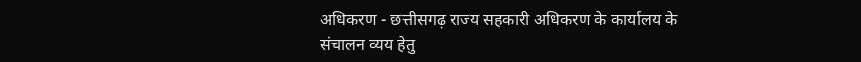अधिकरण - छत्तीसगढ़ राज्य सहकारी अधिकरण के कार्यालय के संचालन व्यय हेतु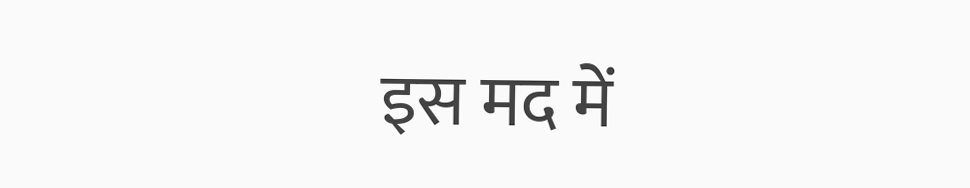इस मद में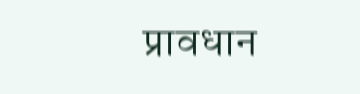प्रावधान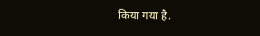किया गया है.